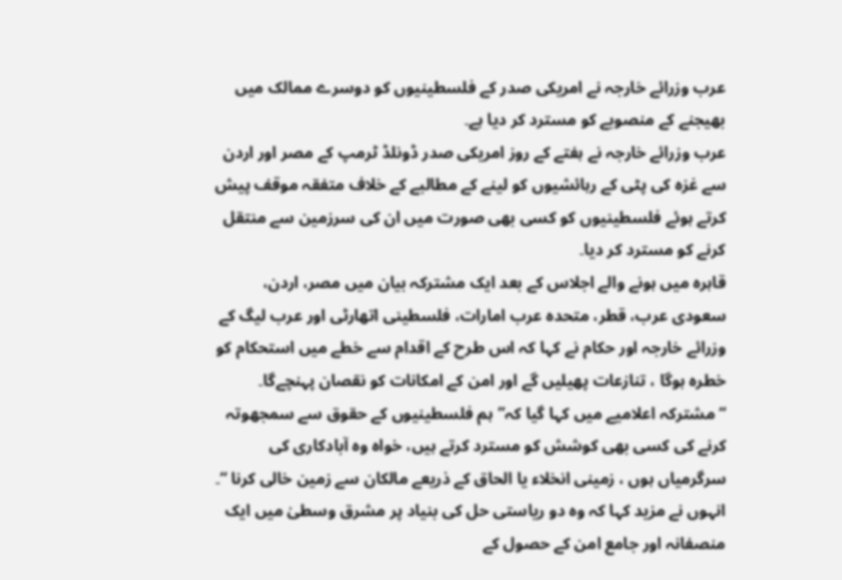عرب وزرائے خارجہ نے امریکی صدر کے فلسطینیوں کو دوسرے ممالک میں بھیجنے کے منصوبے کو مسترد کر دیا ہے۔
عرب وزرائے خارجہ نے ہفتے کے روز امریکی صدر ڈونلڈ ٹرمپ کے مصر اور اردن سے غزہ کی پٹی کے رہائشیوں کو لینے کے مطالبے کے خلاف متفقہ موقف پیش کرتے ہوئے فلسطینیوں کو کسی بھی صورت میں ان کی سرزمین سے منتقل کرنے کو مسترد کر دیا۔
قاہرہ میں ہونے والے اجلاس کے بعد ایک مشترکہ بیان میں مصر، اردن، سعودی عرب، قطر، متحدہ عرب امارات، فلسطینی اتھارٹی اور عرب لیگ کے وزرائے خارجہ اور حکام نے کہا کہ اس طرح کے اقدام سے خطے میں استحکام کو خطرہ ہوگا ، تنازعات پھیلیں گے اور امن کے امکانات کو نقصان پہنچےگا۔
“مشترکہ اعلامیے میں کہا گیا کہ”ہم فلسطینیوں کے حقوق سے سمجھوتہ کرنے کی کسی بھی کوشش کو مسترد کرتے ہیں، خواہ وہ آبادکاری کی سرگرمیاں ہوں ، زمینی انخلاء یا الحاق کے ذریعے مالکان سے زمین خالی کرنا “۔
انہوں نے مزید کہا کہ وہ دو ریاستی حل کی بنیاد پر مشرق وسطیٰ میں ایک منصفانہ اور جامع امن کے حصول کے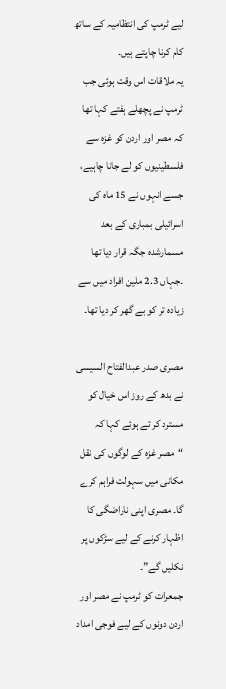لیے ٹرمپ کی انتظامیہ کے ساتھ کام کرنا چاپتے ہیں۔
یہ ملاقات اس وقت ہوئی جب ٹرمپ نے پچھلے ہفتے کہا تھا کہ مصر اور اردن کو غزہ سے فلسطینیوں کو لے جانا چاہیے، جسے انہوں نے 15 ماہ کی اسرائیلی بمباری کے بعد مسمارشدہ جگہ قرار دیا تھا ۔جہاں 2.3 ملین افراد میں سے زیادہ تر کو بے گھر کر دیا تھا۔

مصری صدر عبدالفتاح السیسی نے بدھ کے روز اس خیال کو مسترد کر تے ہوئے کہا کہ “مصر غزہ کے لوگوں کی نقل مکانی میں سہولت فراہم کرے گا۔ مصری اپنی ناراضگی کا اظہار کرنے کے لیے سڑکوں پر نکلیں گے”۔
جمعرات کو ٹرمپ نے مصر اور اردن دونوں کے لیے فوجی امداد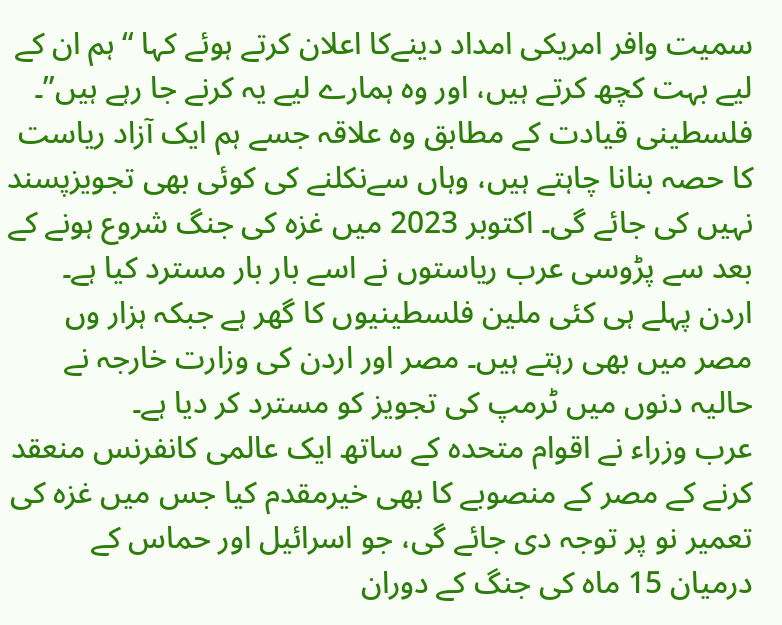سمیت وافر امریکی امداد دینےکا اعلان کرتے ہوئے کہا “ہم ان کے لیے بہت کچھ کرتے ہیں، اور وہ ہمارے لیے یہ کرنے جا رہے ہیں”۔
فلسطینی قیادت کے مطابق وہ علاقہ جسے ہم ایک آزاد ریاست کا حصہ بنانا چاہتے ہیں، وہاں سےنکلنے کی کوئی بھی تجویزپسند نہیں کی جائے گی۔ اکتوبر 2023 میں غزہ کی جنگ شروع ہونے کے بعد سے پڑوسی عرب ریاستوں نے اسے بار بار مسترد کیا ہے۔
اردن پہلے ہی کئی ملین فلسطینیوں کا گھر ہے جبکہ ہزار وں مصر میں بھی رہتے ہیں۔ مصر اور اردن کی وزارت خارجہ نے حالیہ دنوں میں ٹرمپ کی تجویز کو مسترد کر دیا ہے۔
عرب وزراء نے اقوام متحدہ کے ساتھ ایک عالمی کانفرنس منعقد کرنے کے مصر کے منصوبے کا بھی خیرمقدم کیا جس میں غزہ کی تعمیر نو پر توجہ دی جائے گی، جو اسرائیل اور حماس کے درمیان 15 ماہ کی جنگ کے دوران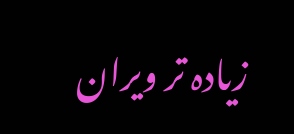زیادہ تر ویران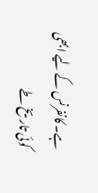ہے۔ کانفرنس کے لیے ابھی کوئی تاریخ طے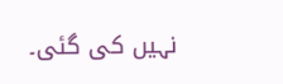نہیں کی گئی۔